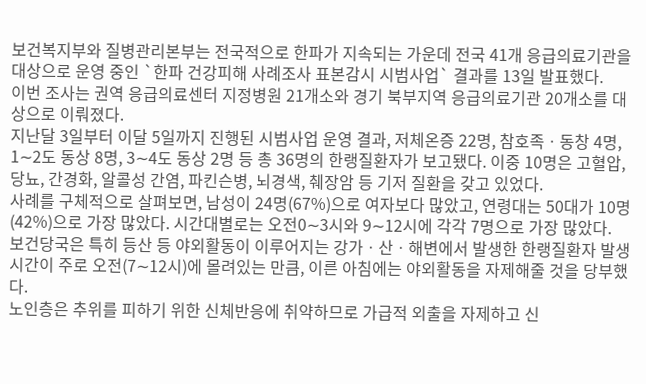보건복지부와 질병관리본부는 전국적으로 한파가 지속되는 가운데 전국 41개 응급의료기관을 대상으로 운영 중인 `한파 건강피해 사례조사 표본감시 시범사업` 결과를 13일 발표했다.
이번 조사는 권역 응급의료센터 지정병원 21개소와 경기 북부지역 응급의료기관 20개소를 대상으로 이뤄졌다.
지난달 3일부터 이달 5일까지 진행된 시범사업 운영 결과, 저체온증 22명, 참호족ㆍ동창 4명, 1∼2도 동상 8명, 3∼4도 동상 2명 등 총 36명의 한랭질환자가 보고됐다. 이중 10명은 고혈압, 당뇨, 간경화, 알콜성 간염, 파킨슨병, 뇌경색, 췌장암 등 기저 질환을 갖고 있었다.
사례를 구체적으로 살펴보면, 남성이 24명(67%)으로 여자보다 많았고, 연령대는 50대가 10명(42%)으로 가장 많았다. 시간대별로는 오전0∼3시와 9∼12시에 각각 7명으로 가장 많았다.
보건당국은 특히 등산 등 야외활동이 이루어지는 강가ㆍ산ㆍ해변에서 발생한 한랭질환자 발생시간이 주로 오전(7∼12시)에 몰려있는 만큼, 이른 아침에는 야외활동을 자제해줄 것을 당부했다.
노인층은 추위를 피하기 위한 신체반응에 취약하므로 가급적 외출을 자제하고 신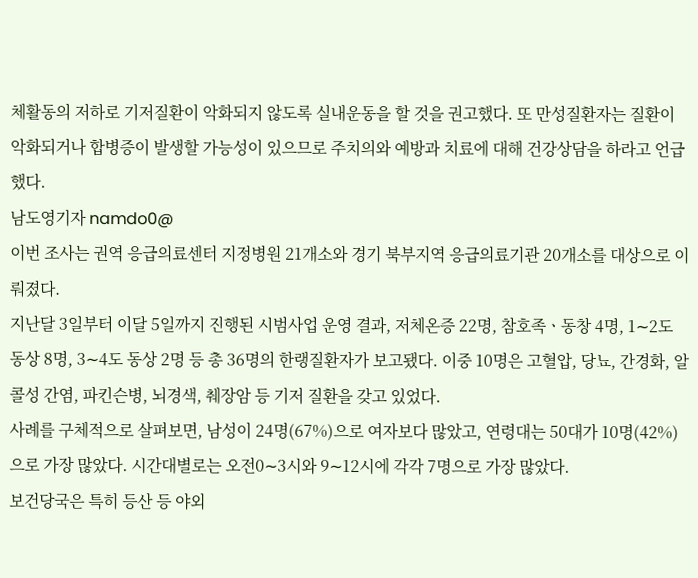체활동의 저하로 기저질환이 악화되지 않도록 실내운동을 할 것을 권고했다. 또 만성질환자는 질환이 악화되거나 합병증이 발생할 가능성이 있으므로 주치의와 예방과 치료에 대해 건강상담을 하라고 언급했다.
남도영기자 namdo0@
이번 조사는 권역 응급의료센터 지정병원 21개소와 경기 북부지역 응급의료기관 20개소를 대상으로 이뤄졌다.
지난달 3일부터 이달 5일까지 진행된 시범사업 운영 결과, 저체온증 22명, 참호족ㆍ동창 4명, 1∼2도 동상 8명, 3∼4도 동상 2명 등 총 36명의 한랭질환자가 보고됐다. 이중 10명은 고혈압, 당뇨, 간경화, 알콜성 간염, 파킨슨병, 뇌경색, 췌장암 등 기저 질환을 갖고 있었다.
사례를 구체적으로 살펴보면, 남성이 24명(67%)으로 여자보다 많았고, 연령대는 50대가 10명(42%)으로 가장 많았다. 시간대별로는 오전0∼3시와 9∼12시에 각각 7명으로 가장 많았다.
보건당국은 특히 등산 등 야외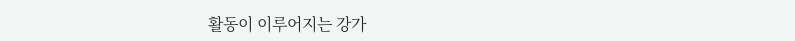활동이 이루어지는 강가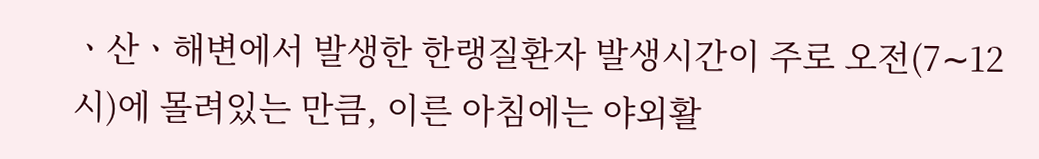ㆍ산ㆍ해변에서 발생한 한랭질환자 발생시간이 주로 오전(7∼12시)에 몰려있는 만큼, 이른 아침에는 야외활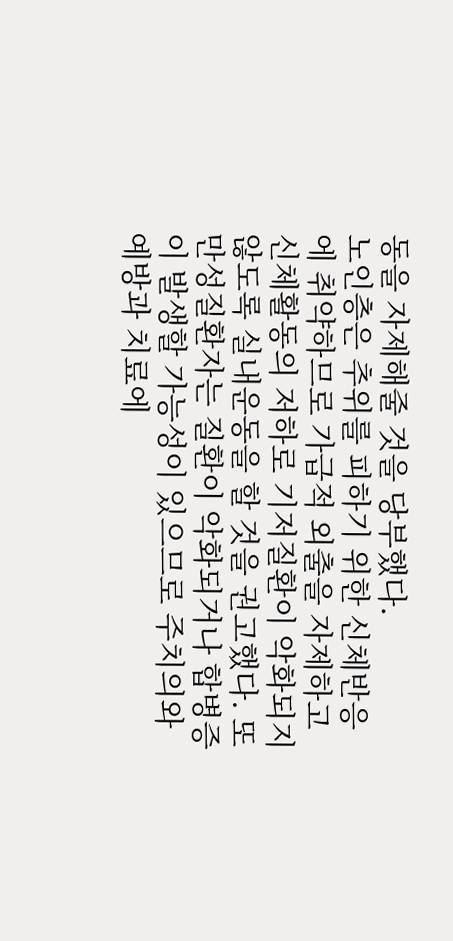동을 자제해줄 것을 당부했다.
노인층은 추위를 피하기 위한 신체반응에 취약하므로 가급적 외출을 자제하고 신체활동의 저하로 기저질환이 악화되지 않도록 실내운동을 할 것을 권고했다. 또 만성질환자는 질환이 악화되거나 합병증이 발생할 가능성이 있으므로 주치의와 예방과 치료에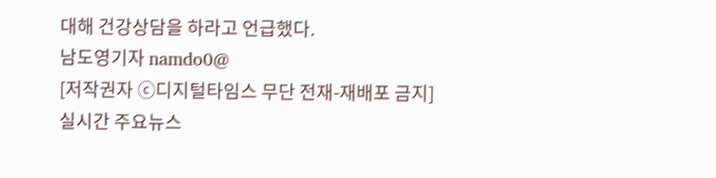대해 건강상담을 하라고 언급했다.
남도영기자 namdo0@
[저작권자 ⓒ디지털타임스 무단 전재-재배포 금지]
실시간 주요뉴스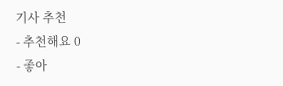기사 추천
- 추천해요 0
- 좋아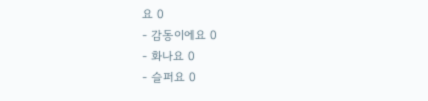요 0
- 감동이에요 0
- 화나요 0
- 슬퍼요 0